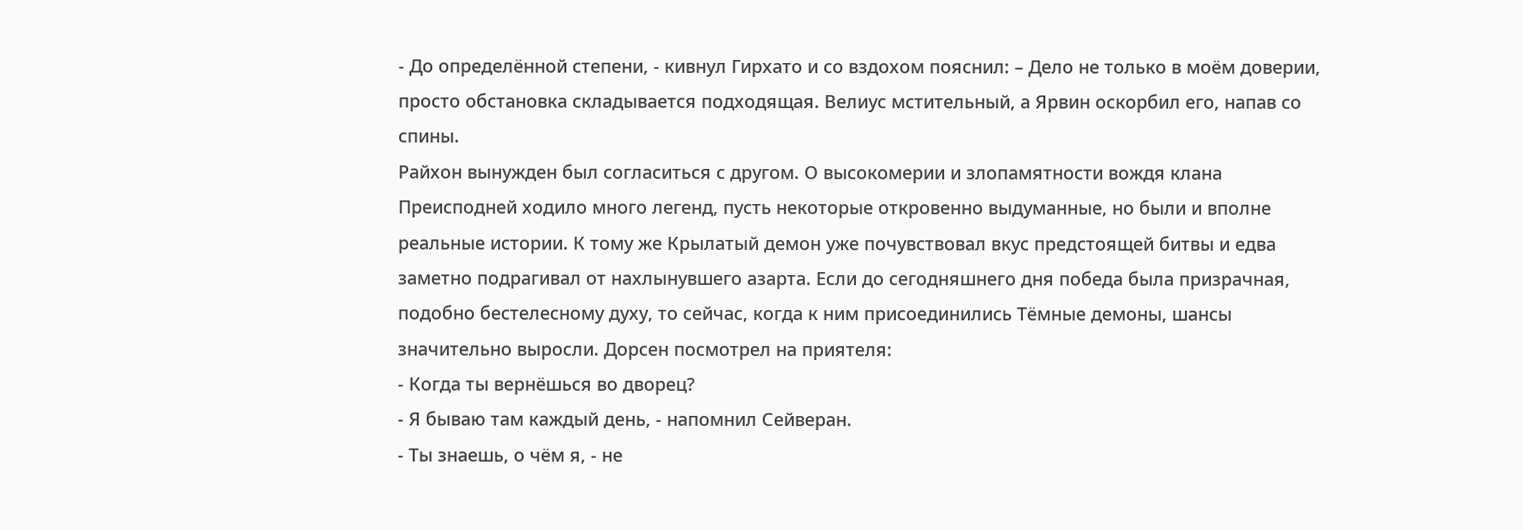- До определённой степени, - кивнул Гирхато и со вздохом пояснил: – Дело не только в моём доверии, просто обстановка складывается подходящая. Велиус мстительный, а Ярвин оскорбил его, напав со спины.
Райхон вынужден был согласиться с другом. О высокомерии и злопамятности вождя клана Преисподней ходило много легенд, пусть некоторые откровенно выдуманные, но были и вполне реальные истории. К тому же Крылатый демон уже почувствовал вкус предстоящей битвы и едва заметно подрагивал от нахлынувшего азарта. Если до сегодняшнего дня победа была призрачная, подобно бестелесному духу, то сейчас, когда к ним присоединились Тёмные демоны, шансы значительно выросли. Дорсен посмотрел на приятеля:
- Когда ты вернёшься во дворец?
- Я бываю там каждый день, - напомнил Сейверан.
- Ты знаешь, о чём я, - не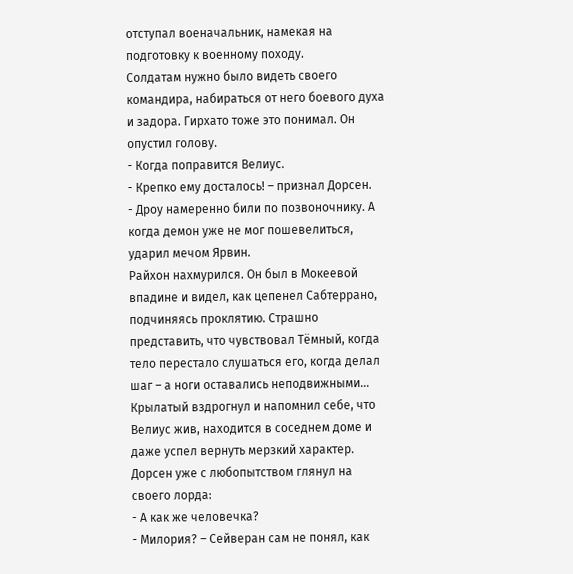отступал военачальник, намекая на подготовку к военному походу.
Солдатам нужно было видеть своего командира, набираться от него боевого духа и задора. Гирхато тоже это понимал. Он опустил голову.
- Когда поправится Велиус.
- Крепко ему досталось! – признал Дорсен.
- Дроу намеренно били по позвоночнику. А когда демон уже не мог пошевелиться, ударил мечом Ярвин.
Райхон нахмурился. Он был в Мокеевой впадине и видел, как цепенел Сабтеррано, подчиняясь проклятию. Страшно представить, что чувствовал Тёмный, когда тело перестало слушаться его, когда делал шаг – а ноги оставались неподвижными… Крылатый вздрогнул и напомнил себе, что Велиус жив, находится в соседнем доме и даже успел вернуть мерзкий характер.
Дорсен уже с любопытством глянул на своего лорда:
- А как же человечка?
- Милория? – Сейверан сам не понял, как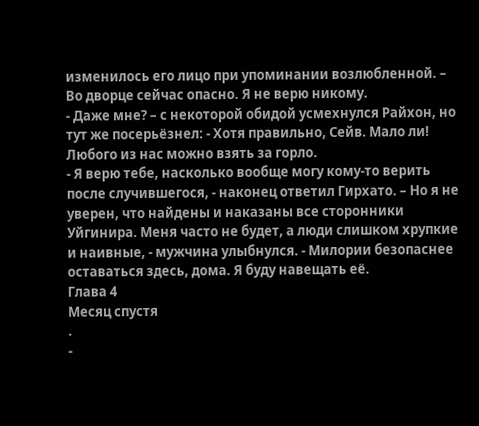изменилось его лицо при упоминании возлюбленной. – Во дворце сейчас опасно. Я не верю никому.
- Даже мне? – с некоторой обидой усмехнулся Райхон, но тут же посерьёзнел: - Хотя правильно, Сейв. Мало ли! Любого из нас можно взять за горло.
- Я верю тебе, насколько вообще могу кому-то верить после случившегося, - наконец ответил Гирхато. – Но я не уверен, что найдены и наказаны все сторонники Уйгинира. Меня часто не будет, а люди слишком хрупкие и наивные, - мужчина улыбнулся. - Милории безопаснее оставаться здесь, дома. Я буду навещать её.
Глава 4
Месяц спустя
.
-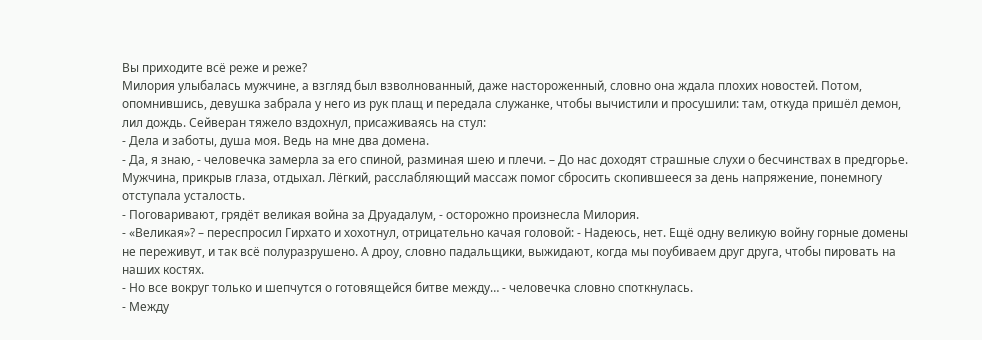Вы приходите всё реже и реже?
Милория улыбалась мужчине, а взгляд был взволнованный, даже настороженный, словно она ждала плохих новостей. Потом, опомнившись, девушка забрала у него из рук плащ и передала служанке, чтобы вычистили и просушили: там, откуда пришёл демон, лил дождь. Сейверан тяжело вздохнул, присаживаясь на стул:
- Дела и заботы, душа моя. Ведь на мне два домена.
- Да, я знаю, - человечка замерла за его спиной, разминая шею и плечи. – До нас доходят страшные слухи о бесчинствах в предгорье.
Мужчина, прикрыв глаза, отдыхал. Лёгкий, расслабляющий массаж помог сбросить скопившееся за день напряжение, понемногу отступала усталость.
- Поговаривают, грядёт великая война за Друадалум, - осторожно произнесла Милория.
- «Великая»? – переспросил Гирхато и хохотнул, отрицательно качая головой: - Надеюсь, нет. Ещё одну великую войну горные домены не переживут, и так всё полуразрушено. А дроу, словно падальщики, выжидают, когда мы поубиваем друг друга, чтобы пировать на наших костях.
- Но все вокруг только и шепчутся о готовящейся битве между… - человечка словно споткнулась.
- Между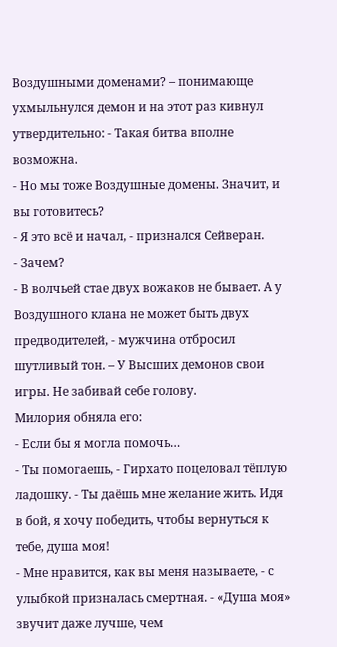Воздушными доменами? – понимающе ухмыльнулся демон и на этот раз кивнул утвердительно: - Такая битва вполне возможна.
- Но мы тоже Воздушные домены. Значит, и вы готовитесь?
- Я это всё и начал, - признался Сейверан.
- Зачем?
- В волчьей стае двух вожаков не бывает. А у Воздушного клана не может быть двух предводителей, - мужчина отбросил шутливый тон. – У Высших демонов свои игры. Не забивай себе голову.
Милория обняла его:
- Если бы я могла помочь…
- Ты помогаешь, - Гирхато поцеловал тёплую ладошку. - Ты даёшь мне желание жить. Идя в бой, я хочу победить, чтобы вернуться к тебе, душа моя!
- Мне нравится, как вы меня называете, - с улыбкой призналась смертная. - «Душа моя» звучит даже лучше, чем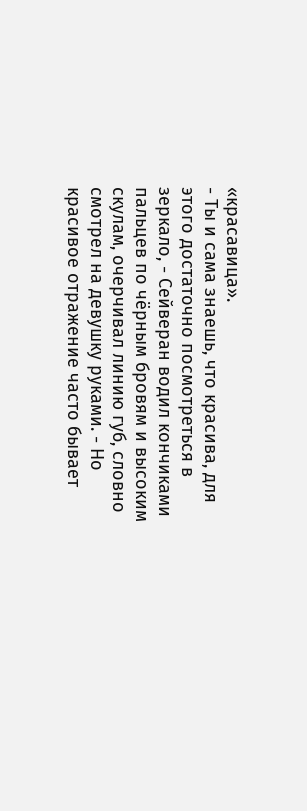«красавица».
- Ты и сама знаешь, что красива, для этого достаточно посмотреться в зеркало, - Сейверан водил кончиками пальцев по чёрным бровям и высоким скулам, очерчивал линию губ, словно смотрел на девушку руками. - Но красивое отражение часто бывает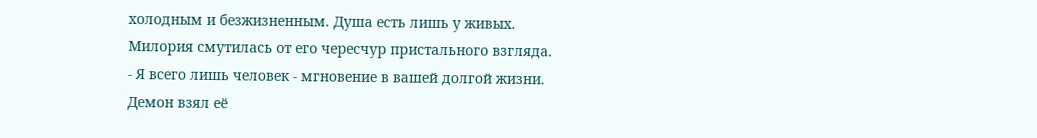холодным и безжизненным. Душа есть лишь у живых.
Милория смутилась от его чересчур пристального взгляда.
- Я всего лишь человек - мгновение в вашей долгой жизни.
Демон взял её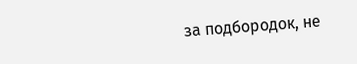за подбородок, не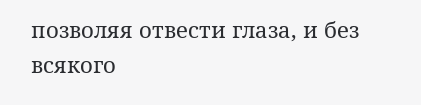позволяя отвести глаза, и без всякого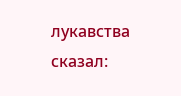лукавства сказал: